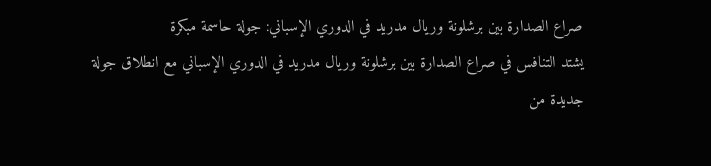صراع الصدارة بين برشلونة وريال مدريد في الدوري الإسباني: جولة حاسمة مبكرة
يشتد التنافس في صراع الصدارة بين برشلونة وريال مدريد في الدوري الإسباني مع انطلاق جولة جديدة من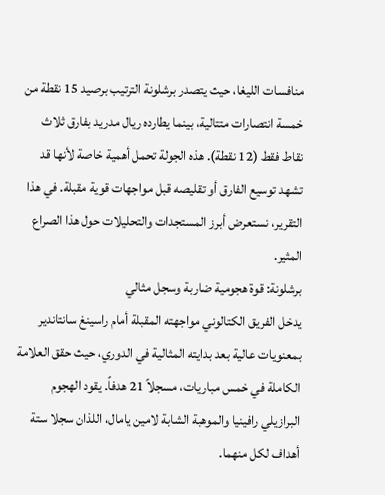منافسات الليغا، حيث يتصدر برشلونة الترتيب برصيد 15 نقطة من خمسة انتصارات متتالية، بينما يطارده ريال مدريد بفارق ثلاث نقاط فقط (12 نقطة). هذه الجولة تحمل أهمية خاصة لأنها قد تشهد توسيع الفارق أو تقليصه قبل مواجهات قوية مقبلة. في هذا التقرير، نستعرض أبرز المستجدات والتحليلات حول هذا الصراع المثير.
برشلونة: قوة هجومية ضاربة وسجل مثالي
يدخل الفريق الكتالوني مواجهته المقبلة أمام راسينغ سانتاندير بمعنويات عالية بعد بدايته المثالية في الدوري، حيث حقق العلامة الكاملة في خمس مباريات، مسجلاً 21 هدفاً. يقود الهجوم البرازيلي رافينيا والموهبة الشابة لامين يامال، اللذان سجلا ستة أهداف لكل منهما.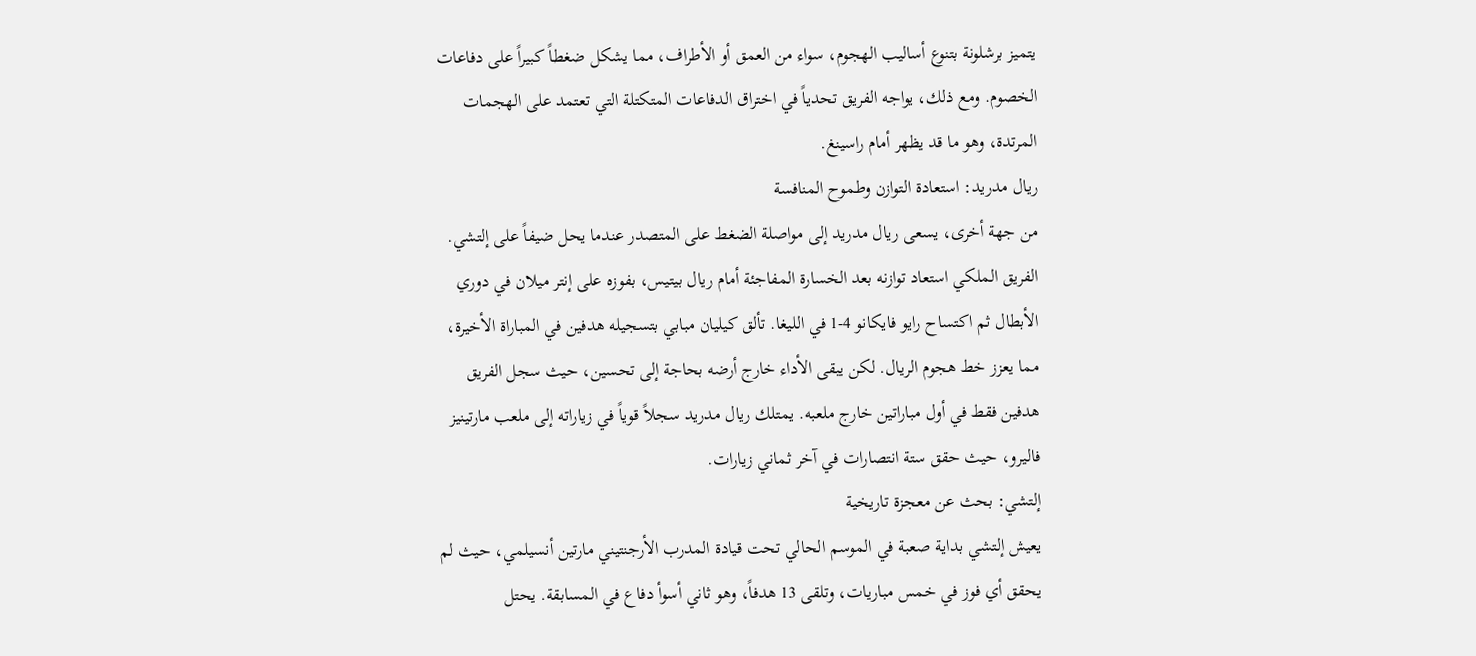يتميز برشلونة بتنوع أساليب الهجوم، سواء من العمق أو الأطراف، مما يشكل ضغطاً كبيراً على دفاعات الخصوم. ومع ذلك، يواجه الفريق تحدياً في اختراق الدفاعات المتكتلة التي تعتمد على الهجمات المرتدة، وهو ما قد يظهر أمام راسينغ.
ريال مدريد: استعادة التوازن وطموح المنافسة
من جهة أخرى، يسعى ريال مدريد إلى مواصلة الضغط على المتصدر عندما يحل ضيفاً على إلتشي. الفريق الملكي استعاد توازنه بعد الخسارة المفاجئة أمام ريال بيتيس، بفوزه على إنتر ميلان في دوري الأبطال ثم اكتساح رايو فايكانو 4-1 في الليغا. تألق كيليان مبابي بتسجيله هدفين في المباراة الأخيرة، مما يعزز خط هجوم الريال. لكن يبقى الأداء خارج أرضه بحاجة إلى تحسين، حيث سجل الفريق هدفين فقط في أول مباراتين خارج ملعبه. يمتلك ريال مدريد سجلاً قوياً في زياراته إلى ملعب مارتينيز فاليرو، حيث حقق ستة انتصارات في آخر ثماني زيارات.
إلتشي: بحث عن معجزة تاريخية
يعيش إلتشي بداية صعبة في الموسم الحالي تحت قيادة المدرب الأرجنتيني مارتين أنسيلمي، حيث لم يحقق أي فوز في خمس مباريات، وتلقى 13 هدفاً، وهو ثاني أسوأ دفاع في المسابقة. يحتل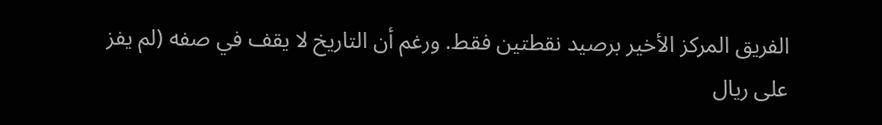الفريق المركز الأخير برصيد نقطتين فقط. ورغم أن التاريخ لا يقف في صفه (لم يفز على ريال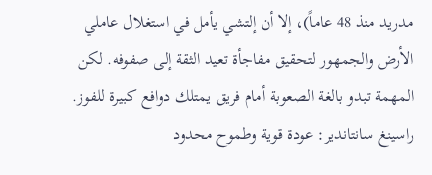مدريد منذ 48 عاماً)، إلا أن إلتشي يأمل في استغلال عاملي الأرض والجمهور لتحقيق مفاجأة تعيد الثقة إلى صفوفه. لكن المهمة تبدو بالغة الصعوبة أمام فريق يمتلك دوافع كبيرة للفوز.
راسينغ سانتاندير: عودة قوية وطموح محدود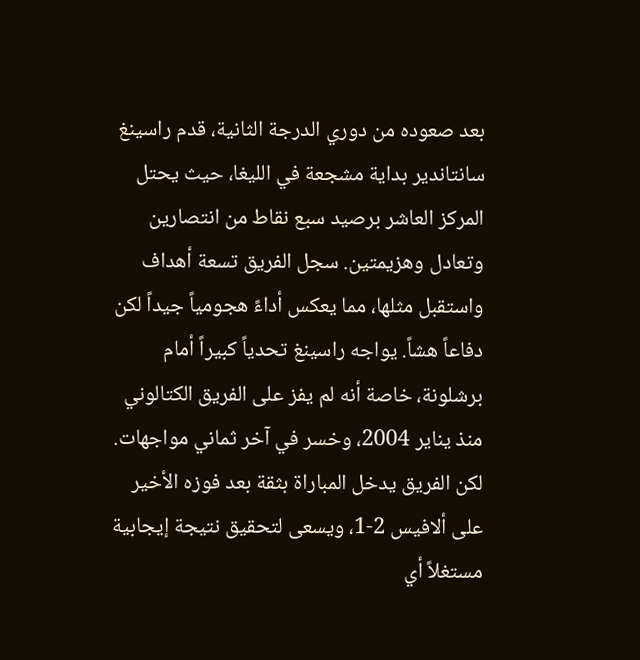بعد صعوده من دوري الدرجة الثانية، قدم راسينغ سانتاندير بداية مشجعة في الليغا، حيث يحتل المركز العاشر برصيد سبع نقاط من انتصارين وتعادل وهزيمتين. سجل الفريق تسعة أهداف واستقبل مثلها، مما يعكس أداءً هجومياً جيداً لكن دفاعاً هشاً. يواجه راسينغ تحدياً كبيراً أمام برشلونة، خاصة أنه لم يفز على الفريق الكتالوني منذ يناير 2004، وخسر في آخر ثماني مواجهات. لكن الفريق يدخل المباراة بثقة بعد فوزه الأخير على ألافيس 2-1، ويسعى لتحقيق نتيجة إيجابية مستغلاً أي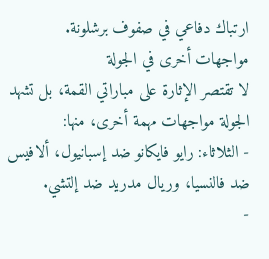ارتباك دفاعي في صفوف برشلونة.
مواجهات أخرى في الجولة
لا تقتصر الإثارة على مباراتي القمة، بل تشهد الجولة مواجهات مهمة أخرى، منها:
- الثلاثاء: رايو فايكانو ضد إسبانيول، ألافيس ضد فالنسيا، وريال مدريد ضد إلتشي.
-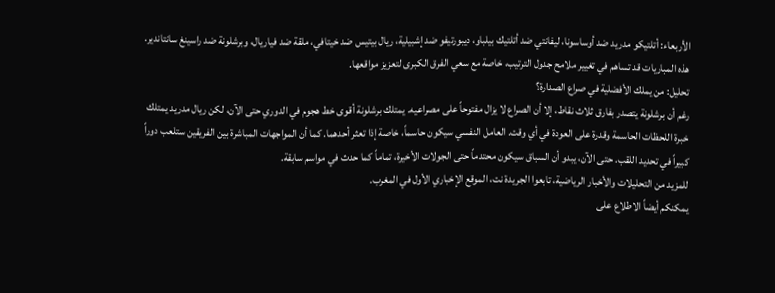الأربعاء: أتلتيكو مدريد ضد أوساسونا، ليفانتي ضد أتلتيك بيلباو، ديبورتيفو ضد إشبيلية، ريال بيتيس ضد خيتافي، ملقة ضد فياريال، وبرشلونة ضد راسينغ سانتاندير.
هذه المباريات قد تساهم في تغيير ملامح جدول الترتيب، خاصة مع سعي الفرق الكبرى لتعزيز مواقعها.
تحليل: من يملك الأفضلية في صراع الصدارة؟
رغم أن برشلونة يتصدر بفارق ثلاث نقاط، إلا أن الصراع لا يزال مفتوحاً على مصراعيه. يمتلك برشلونة أقوى خط هجوم في الدوري حتى الآن، لكن ريال مدريد يمتلك خبرة اللحظات الحاسمة وقدرة على العودة في أي وقت. العامل النفسي سيكون حاسماً، خاصة إذا تعثر أحدهما. كما أن المواجهات المباشرة بين الفريقين ستلعب دوراً كبيراً في تحديد اللقب. حتى الآن، يبدو أن السباق سيكون محتدماً حتى الجولات الأخيرة، تماماً كما حدث في مواسم سابقة.
للمزيد من التحليلات والأخبار الرياضية، تابعوا الجريدة نت، الموقع الإخباري الأول في المغرب.
يمكنكم أيضاً الاطلاع على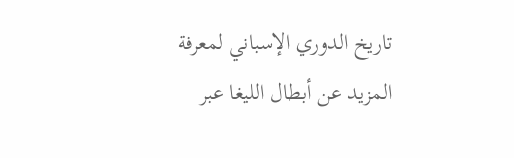تاريخ الدوري الإسباني لمعرفة المزيد عن أبطال الليغا عبر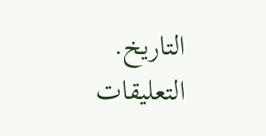التاريخ.
التعليقات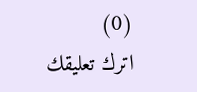(0)
اترك تعليقك